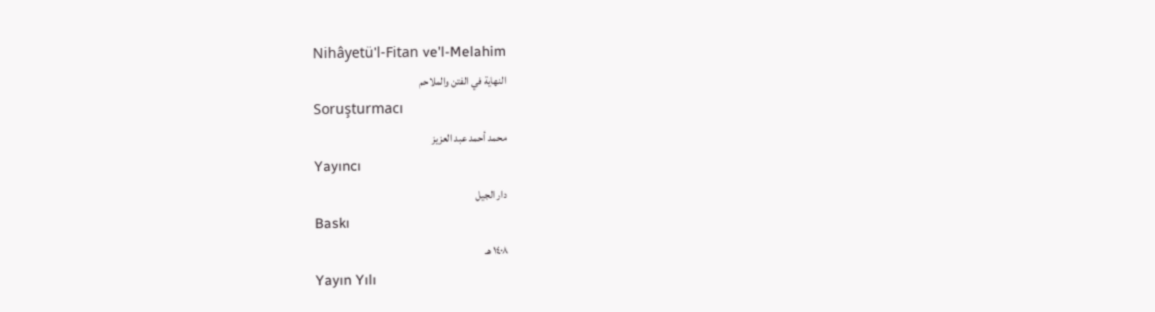Nihâyetü'l-Fitan ve'l-Melahim
النهاية في الفتن والملاحم
Soruşturmacı
محمد أحمد عبد العزيز
Yayıncı
دار الجيل
Baskı
١٤٠٨ هـ
Yayın Yılı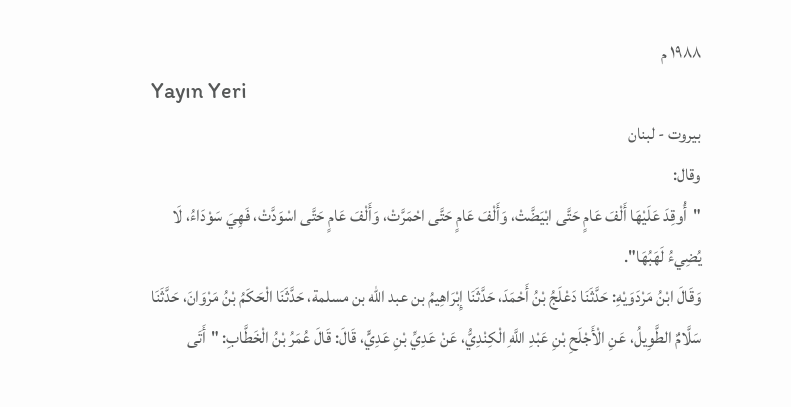١٩٨٨ م
Yayın Yeri
بيروت - لبنان
وقال:
"أُوقِدَ عَلَيْهَا أَلْفَ عَامٍ حَتَّى ابْيَضَّتْ، وَأَلْفَ عَامٍ حَتَّى احْمَرَّتْ، وَأَلْفَ عَامٍ حَتَّى اسْوَدَّتْ، فَهِيَ سَوْدَاءُ، لَا يُضِيءُ لَهَبُهَا".
وَقَالَ ابْنُ مَرْدَوَيْهِ: حَدَّثَنَا دَعْلَجُ بْنُ أَحْمَدَ، حَدَّثَنَا إِبْرَاهِيمُ بن عبد الله بن مسلمة، حَدَّثَنَا الْحَكَمُ بْنُ مَرْوَانَ، حَدَّثَنَا سَلَّامٌ الطَّوِيلُ، عَنِ الْأَجْلَحِ بْنِ عَبْدِ اللَّهِ الْكِنْدِيُّ، عَنْ عَدِيِّ بْنِ عَدِيٍّ، قَالَ: قَالَ عُمَرُ بْنُ الْخَطَّابِ: "أَتَى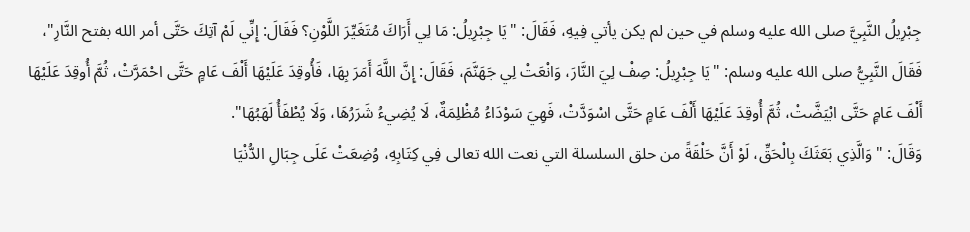جِبْرِيلُ النَّبِيَّ صلى الله عليه وسلم في حين لم يكن يأتي فِيهِ، فَقَالَ: "يَا جِبْرِيلُ: مَا لِي أَرَاكَ مُتَغَيِّرَ اللَّوْنِ؟ فَقَالَ: إِنِّي لَمْ آتِكَ حَتَّى أمر الله بفتح النَّارِ"، فَقَالَ النَّبِيُّ صلى الله عليه وسلم: "يَا جِبْرِيلُ: صِفْ لِيَ النَّارَ، وَانْعَتْ لِي جَهَنَّمَ، فَقَالَ: إِنَّ اللَّهَ أَمَرَ بِهَا، فَأُوقِدَ عَلَيْهَا أَلْفَ عَامٍ حَتَّى احْمَرَّتْ، ثُمَّ أُوقِدَ عَلَيْهَا أَلْفَ عَامٍ حَتَّى ابْيَضَّتْ، ثُمَّ أُوقِدَ عَلَيْهَا أَلْفَ عَامٍ حَتَّى اسْوَدَّتْ، فَهِيَ سَوْدَاءُ مُظْلِمَةٌ، لَا يُضِيءُ شَرَرُهَا، وَلَا يُطْفَأُ لَهَبُهَا".
وَقَالَ: "وَالَّذِي بَعَثَكَ بِالْحَقِّ، لَوْ أَنَّ حَلْقَةً من حلق السلسلة التي نعت الله تعالى فِي كِتَابِهِ، وُضِعَتْ عَلَى جِبَالِ الدُّنْيَا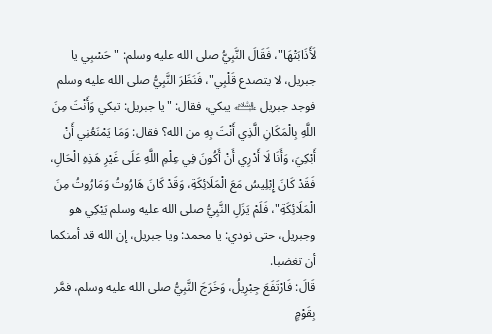لَأَذَابَتْهَا"، فَقَالَ النَّبِيُّ صلى الله عليه وسلم: "حَسْبِي يا جبريل، لا يتصدع قَلْبِي"، فَنَظَرَ النَّبِيُّ صلى الله عليه وسلم فوجد جبريل ﵇ يبكي، فقال: "يا جبريل: تبكي وَأَنْتَ مِنَ اللَّهِ بِالْمَكَانِ الَّذِي أَنْتَ بِهِ من الله؟ فقال: وَمَا يَمْنَعُنِي أَنْ أَبْكِيَ، وَأَنَا لَا أَدْرِي أَنْ أَكُونَ فِي عِلْمِ اللَّهِ عَلَى غَيْرِ هَذِهِ الْحَالِ، فَقَدْ كَانَ إِبْلِيسُ مَعَ الْمَلَائِكَةِ، وَقَدْ كَانَ هَارُوتُ وَمَارُوتُ مِنَ الْمَلَائِكَةِ"، فَلَمْ يَزَلِ النَّبِيُّ صلى الله عليه وسلم يَبْكِي هو وجبريل، حتى نودي: يا محمد: ويا جبريل، إن الله قد أمنكما أن تغضبا.
قَالَ: فَارْتَفَعَ جِبْرِيلُ، وَخَرَجَ النَّبِيُّ صلى الله عليه وسلم، فمَّر بِقَوْمٍ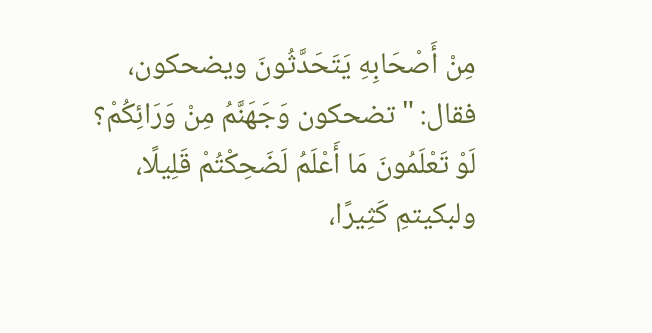مِنْ أَصْحَابِهِ يَتَحَدَّثُونَ ويضحكون، فقال: "تضحكون وَجَهَنَّمُ مِنْ وَرَائِكُمْ؟ لَوْ تَعْلَمُونَ مَا أَعْلَمُ لَضَحِكْتُمْ قَلِيلًا، ولبكيتمِ كَثِيرًا،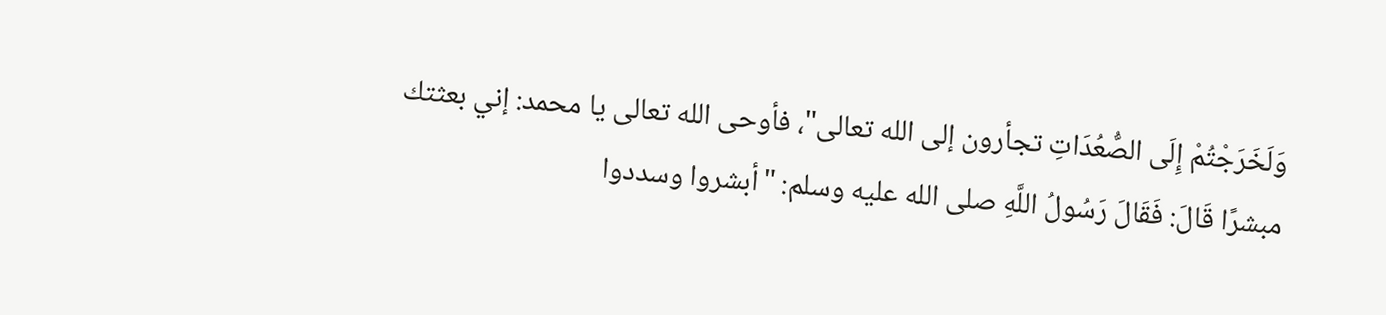وَلَخَرَجْتُمْ إِلَى الصُّعُدَاتِ تجأرون إلى الله تعالى"، فأوحى الله تعالى يا محمد: إني بعثتك مبشرًا قَالَ: فَقَالَ رَسُولُ اللَّهِ صلى الله عليه وسلم: "أبشروا وسددوا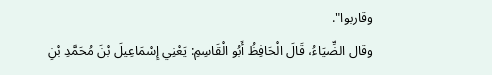وقاربوا".
وقال الضِّيَاءُ، قَالَ الْحَافِظُ أَبُو الْقَاسِمِ: يَعْنِي إِسْمَاعِيلَ بْنَ مُحَمَّدِ بْنِ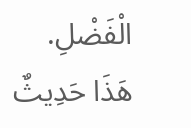الْفَضْلِ. هَذَا حَدِيثٌ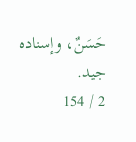حَسَنٌ، وإسناده جيد.
2 / 154